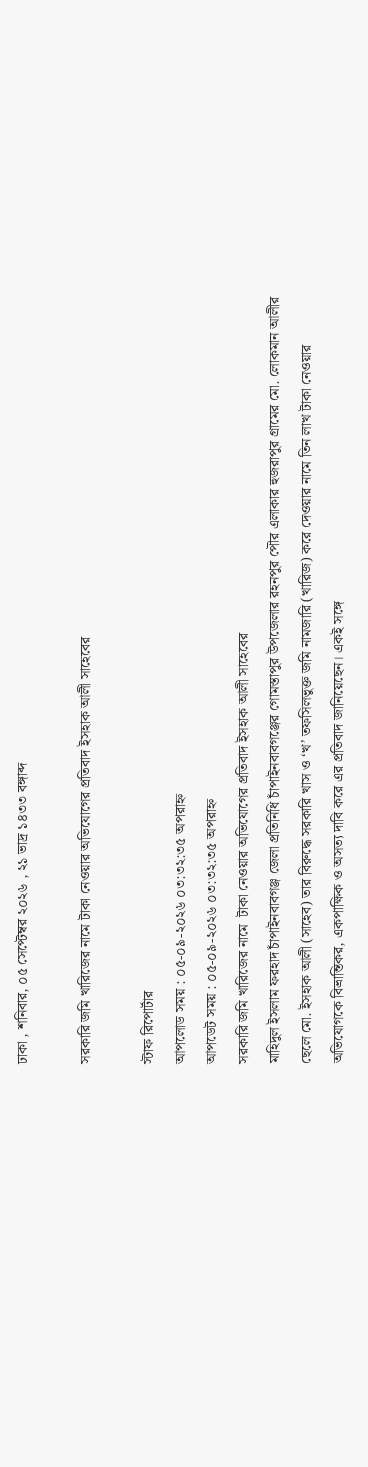ঢাকা , শনিবার, ০৫ সেপ্টেম্বর ২০২৬ , ২১ ভাদ্র ১৪৩৩ বঙ্গাব্দ

সরকারি জমি খারিজের নামে টাকা নেওয়ার অভিযোগের প্রতিবাদ ইসহাক আলী সাহেবের

স্টাফ রিপোর্টার
আপলোড সময় : ০৫-০৯-২০২৬ ০৩:৩২:৩৫ অপরাহ্ন
আপডেট সময় : ০৫-০৯-২০২৬ ০৩:৩২:৩৫ অপরাহ্ন
সরকারি জমি খারিজের নামে  টাকা নেওয়ার অভিযোগের প্রতিবাদ ইসহাক আলী সাহেবের
মাহিদুল ইসলাম ফরহাদ চাঁপাইনবাবগঞ্জ জেলা প্রতিনিধি চাঁপাইনবাবগঞ্জের গোমস্তাপুর উপজেলার রহনপুর পৌর এলাকার হুজরাপুর গ্রামের মো. লোকমান আলীর ছেলে মো. ইসহাক আলী (সাহেব) তার বিরুদ্ধে সরকারি খাস ও ‘খ’ তফসিলভুক্ত জমি নামজারি (খারিজ) করে দেওয়ার নামে তিন লাখ টাকা নেওয়ার অভিযোগকে বিভ্রান্তিকর, একপাক্ষিক ও অসত্য দাবি করে এর প্রতিবাদ জানিয়েছেন। একই সঙ্গে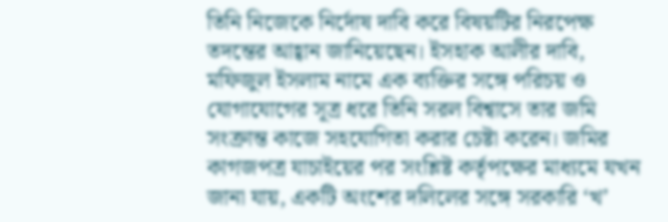তিনি নিজেকে নির্দোষ দাবি করে বিষয়টির নিরপেক্ষ তদন্তের আহ্বান জানিয়েছেন। ইসহাক আলীর দাবি, মফিজুল ইসলাম নামে এক ব্যক্তির সঙ্গে পরিচয় ও যোগাযোগের সূত্র ধরে তিনি সরল বিশ্বাসে তার জমি সংক্রান্ত কাজে সহযোগিতা করার চেষ্টা করেন। জমির কাগজপত্র যাচাইয়ের পর সংশ্লিষ্ট কর্তৃপক্ষের মাধ্যমে যখন জানা যায়, একটি অংশের দলিলের সঙ্গে সরকারি ‘খ’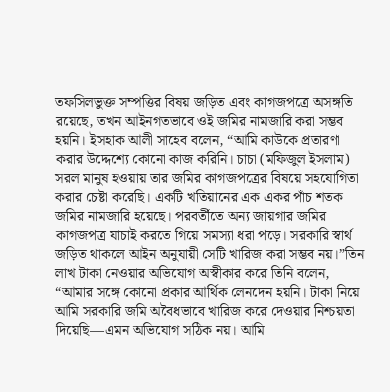তফসিলভুক্ত সম্পত্তির বিষয় জড়িত এবং কাগজপত্রে অসঙ্গতি রয়েছে, তখন আইনগতভাবে ওই জমির নামজারি করা সম্ভব হয়নি। ইসহাক আলী সাহেব বলেন, “আমি কাউকে প্রতারণা করার উদ্দেশ্যে কোনো কাজ করিনি। চাচা (মফিজুল ইসলাম) সরল মানুষ হওয়ায় তার জমির কাগজপত্রের বিষয়ে সহযোগিতা করার চেষ্টা করেছি। একটি খতিয়ানের এক একর পাঁচ শতক জমির নামজারি হয়েছে। পরবর্তীতে অন্য জায়গার জমির কাগজপত্র যাচাই করতে গিয়ে সমস্যা ধরা পড়ে। সরকারি স্বার্থ জড়িত থাকলে আইন অনুযায়ী সেটি খারিজ করা সম্ভব নয়।”তিন লাখ টাকা নেওয়ার অভিযোগ অস্বীকার করে তিনি বলেন, “আমার সঙ্গে কোনো প্রকার আর্থিক লেনদেন হয়নি। টাকা নিয়ে আমি সরকারি জমি অবৈধভাবে খারিজ করে দেওয়ার নিশ্চয়তা দিয়েছি—এমন অভিযোগ সঠিক নয়। আমি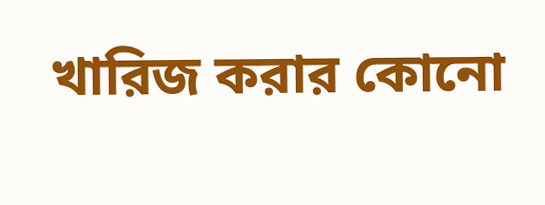খারিজ করার কোনো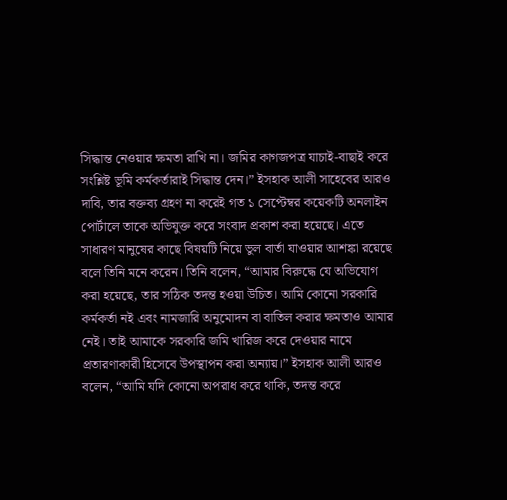সিদ্ধান্ত নেওয়ার ক্ষমতা রাখি না। জমির কাগজপত্র যাচাই-বাছাই করে সংশ্লিষ্ট ভূমি কর্মকর্তারাই সিদ্ধান্ত দেন।” ইসহাক আলী সাহেবের আরও দাবি, তার বক্তব্য গ্রহণ না করেই গত ১ সেপ্টেম্বর কয়েকটি অনলাইন পোর্টালে তাকে অভিযুক্ত করে সংবাদ প্রকাশ করা হয়েছে। এতে সাধারণ মানুষের কাছে বিষয়টি নিয়ে ভুল বার্তা যাওয়ার আশঙ্কা রয়েছে বলে তিনি মনে করেন। তিনি বলেন, “আমার বিরুদ্ধে যে অভিযোগ করা হয়েছে, তার সঠিক তদন্ত হওয়া উচিত। আমি কোনো সরকারি কর্মকর্তা নই এবং নামজারি অনুমোদন বা বাতিল করার ক্ষমতাও আমার নেই। তাই আমাকে সরকারি জমি খারিজ করে দেওয়ার নামে প্রতারণাকারী হিসেবে উপস্থাপন করা অন্যায়।” ইসহাক আলী আরও বলেন, “আমি যদি কোনো অপরাধ করে থাকি, তদন্ত করে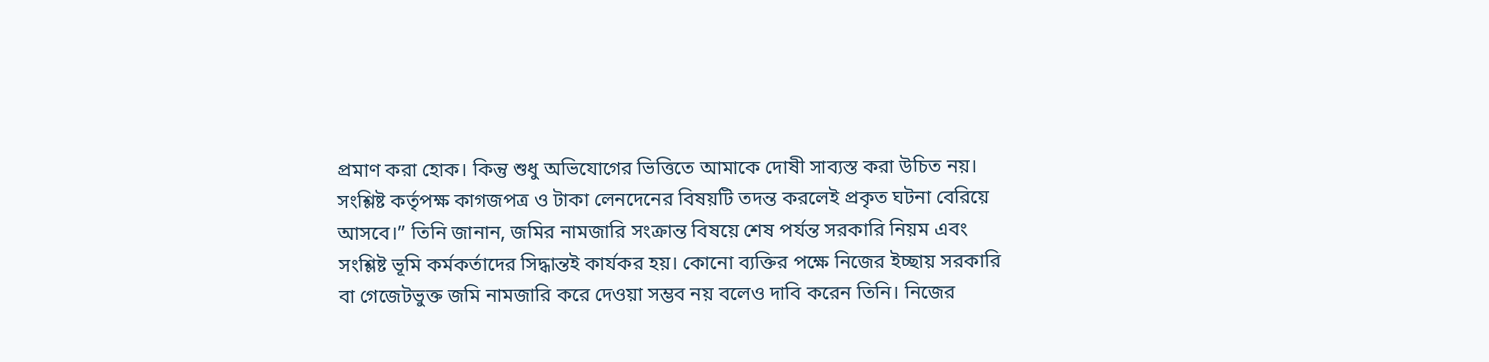প্রমাণ করা হোক। কিন্তু শুধু অভিযোগের ভিত্তিতে আমাকে দোষী সাব্যস্ত করা উচিত নয়। সংশ্লিষ্ট কর্তৃপক্ষ কাগজপত্র ও টাকা লেনদেনের বিষয়টি তদন্ত করলেই প্রকৃত ঘটনা বেরিয়ে আসবে।” তিনি জানান, জমির নামজারি সংক্রান্ত বিষয়ে শেষ পর্যন্ত সরকারি নিয়ম এবং সংশ্লিষ্ট ভূমি কর্মকর্তাদের সিদ্ধান্তই কার্যকর হয়। কোনো ব্যক্তির পক্ষে নিজের ইচ্ছায় সরকারি বা গেজেটভুক্ত জমি নামজারি করে দেওয়া সম্ভব নয় বলেও দাবি করেন তিনি। নিজের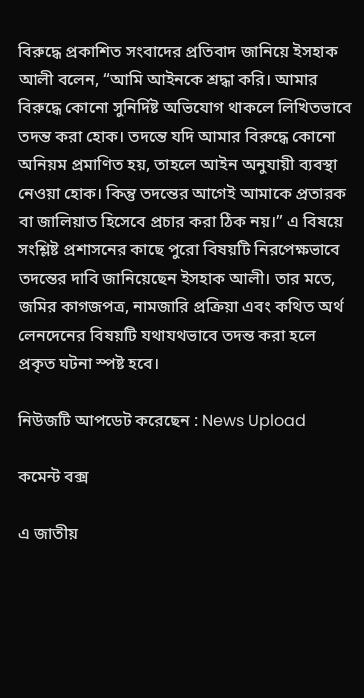বিরুদ্ধে প্রকাশিত সংবাদের প্রতিবাদ জানিয়ে ইসহাক আলী বলেন, “আমি আইনকে শ্রদ্ধা করি। আমার বিরুদ্ধে কোনো সুনির্দিষ্ট অভিযোগ থাকলে লিখিতভাবে তদন্ত করা হোক। তদন্তে যদি আমার বিরুদ্ধে কোনো অনিয়ম প্রমাণিত হয়, তাহলে আইন অনুযায়ী ব্যবস্থা নেওয়া হোক। কিন্তু তদন্তের আগেই আমাকে প্রতারক বা জালিয়াত হিসেবে প্রচার করা ঠিক নয়।” এ বিষয়ে সংশ্লিষ্ট প্রশাসনের কাছে পুরো বিষয়টি নিরপেক্ষভাবে তদন্তের দাবি জানিয়েছেন ইসহাক আলী। তার মতে, জমির কাগজপত্র, নামজারি প্রক্রিয়া এবং কথিত অর্থ লেনদেনের বিষয়টি যথাযথভাবে তদন্ত করা হলে প্রকৃত ঘটনা স্পষ্ট হবে।

নিউজটি আপডেট করেছেন : News Upload

কমেন্ট বক্স

এ জাতীয়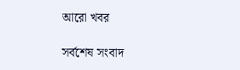আরো খবর

সর্বশেষ সংবাদ